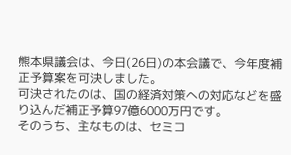熊本県議会は、今日(26日)の本会議で、今年度補正予算案を可決しました。
可決されたのは、国の経済対策への対応などを盛り込んだ補正予算97億6000万円です。
そのうち、主なものは、セミコ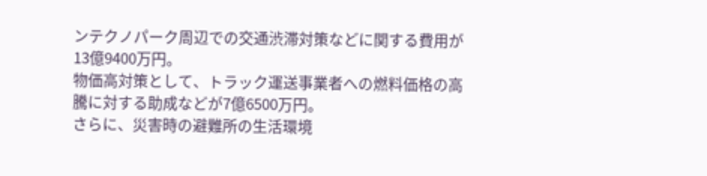ンテクノパーク周辺での交通渋滞対策などに関する費用が13億9400万円。
物価高対策として、トラック運送事業者への燃料価格の高騰に対する助成などが7億6500万円。
さらに、災害時の避難所の生活環境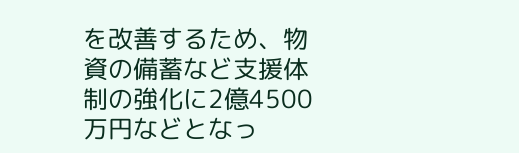を改善するため、物資の備蓄など支援体制の強化に2億4500万円などとなっ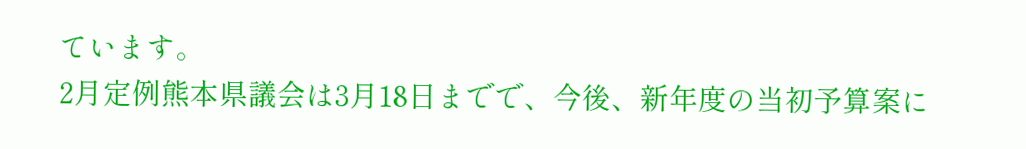ています。
2月定例熊本県議会は3月18日までで、今後、新年度の当初予算案に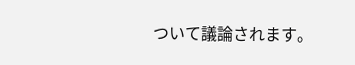ついて議論されます。